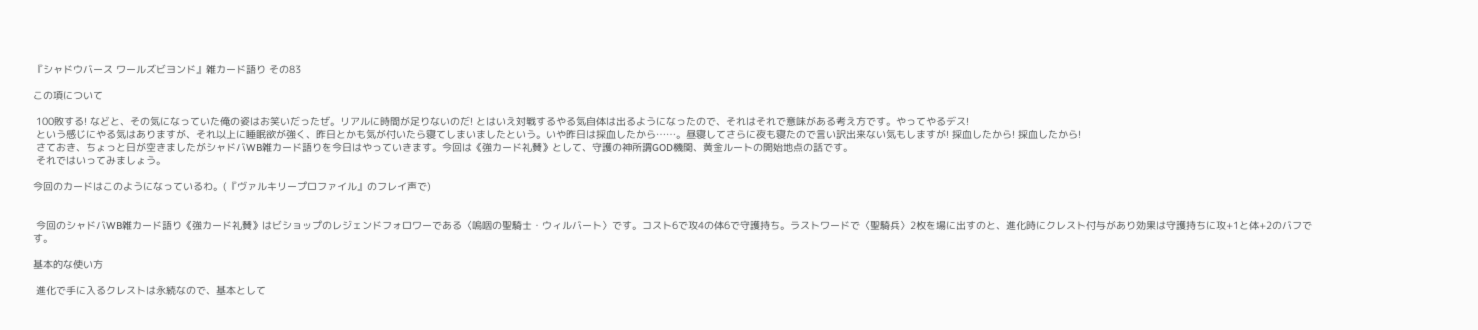『シャドウバース ワールズビヨンド』雑カード語り その83

この項について

 100敗する! などと、その気になっていた俺の姿はお笑いだったぜ。リアルに時間が足りないのだ! とはいえ対戦するやる気自体は出るようになったので、それはそれで意味がある考え方です。やってやるデス!
 という感じにやる気はありますが、それ以上に睡眠欲が強く、昨日とかも気が付いたら寝てしまいましたという。いや昨日は採血したから……。昼寝してさらに夜も寝たので言い訳出来ない気もしますが! 採血したから! 採血したから!
 さておき、ちょっと日が空きましたがシャドバWB雑カード語りを今日はやっていきます。今回は《強カード礼賛》として、守護の神所謂GOD機関、黄金ルートの開始地点の話です。
 それではいってみましょう。

今回のカードはこのようになっているわ。(『ヴァルキリープロファイル』のフレイ声で)


 今回のシャドバWB雑カード語り《強カード礼賛》はビショップのレジェンドフォロワーである〈嗚咽の聖騎士・ウィルバート〉です。コスト6で攻4の体6で守護持ち。ラストワードで〈聖騎兵〉2枚を場に出すのと、進化時にクレスト付与があり効果は守護持ちに攻+1と体+2のバフです。

基本的な使い方

 進化で手に入るクレストは永続なので、基本として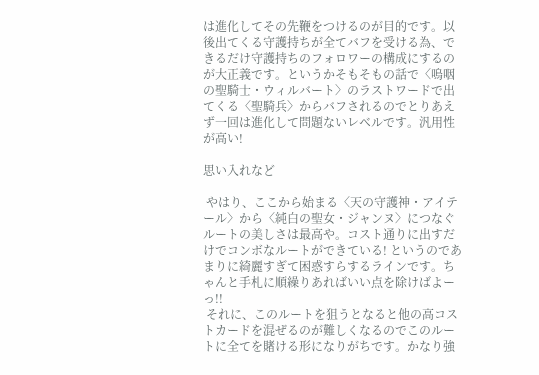は進化してその先鞭をつけるのが目的です。以後出てくる守護持ちが全てバフを受ける為、できるだけ守護持ちのフォロワーの構成にするのが大正義です。というかそもそもの話で〈嗚咽の聖騎士・ウィルバート〉のラストワードで出てくる〈聖騎兵〉からバフされるのでとりあえず一回は進化して問題ないレベルです。汎用性が高い!

思い入れなど

 やはり、ここから始まる〈天の守護神・アイテール〉から〈純白の聖女・ジャンヌ〉につなぐルートの美しさは最高や。コスト通りに出すだけでコンボなルートができている! というのであまりに綺麗すぎて困惑すらするラインです。ちゃんと手札に順繰りあればいい点を除けばよーっ!!
 それに、このルートを狙うとなると他の高コストカードを混ぜるのが難しくなるのでこのルートに全てを賭ける形になりがちです。かなり強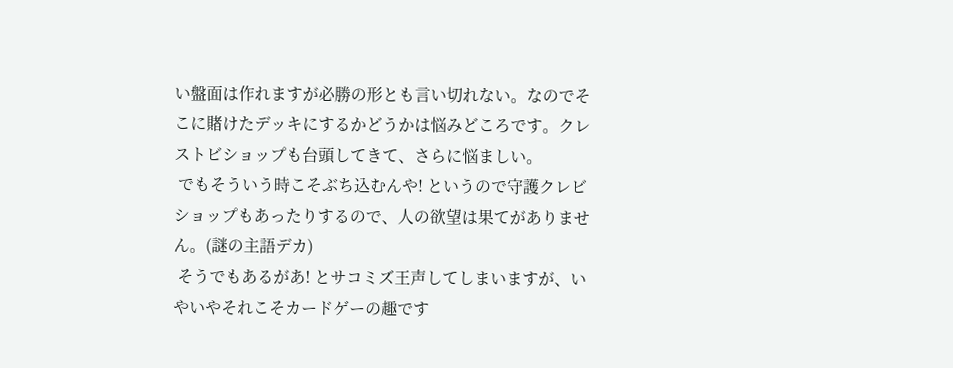い盤面は作れますが必勝の形とも言い切れない。なのでそこに賭けたデッキにするかどうかは悩みどころです。クレストビショップも台頭してきて、さらに悩ましい。
 でもそういう時こそぶち込むんや! というので守護クレビショップもあったりするので、人の欲望は果てがありません。(謎の主語デカ)
 そうでもあるがあ! とサコミズ王声してしまいますが、いやいやそれこそカードゲーの趣です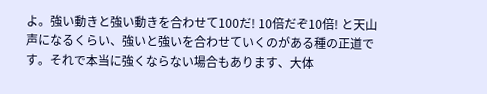よ。強い動きと強い動きを合わせて100だ! 10倍だぞ10倍! と天山声になるくらい、強いと強いを合わせていくのがある種の正道です。それで本当に強くならない場合もあります、大体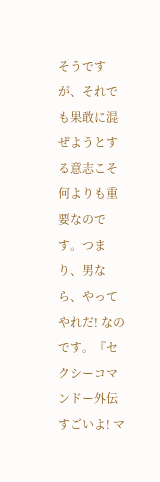そうですが、それでも果敢に混ぜようとする意志こそ何よりも重要なのです。つまり、男なら、やってやれだ! なのです。『セクシーコマンドー外伝 すごいよ! マ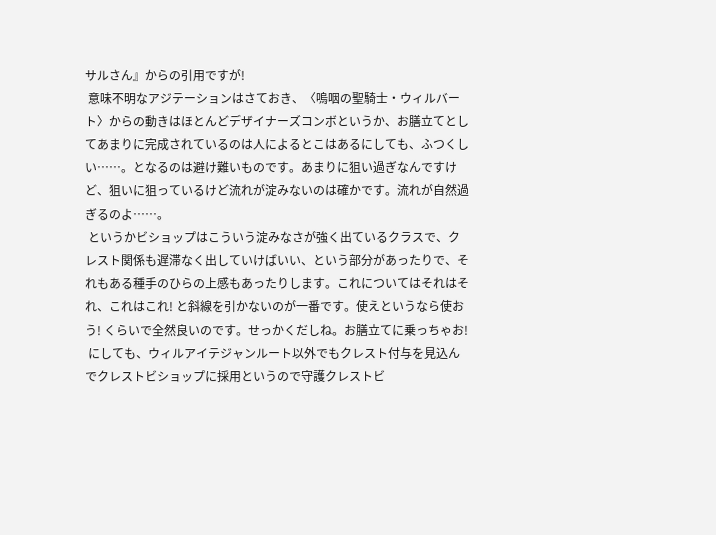サルさん』からの引用ですが!
 意味不明なアジテーションはさておき、〈嗚咽の聖騎士・ウィルバート〉からの動きはほとんどデザイナーズコンボというか、お膳立てとしてあまりに完成されているのは人によるとこはあるにしても、ふつくしい……。となるのは避け難いものです。あまりに狙い過ぎなんですけど、狙いに狙っているけど流れが淀みないのは確かです。流れが自然過ぎるのよ……。
 というかビショップはこういう淀みなさが強く出ているクラスで、クレスト関係も遅滞なく出していけばいい、という部分があったりで、それもある種手のひらの上感もあったりします。これについてはそれはそれ、これはこれ! と斜線を引かないのが一番です。使えというなら使おう! くらいで全然良いのです。せっかくだしね。お膳立てに乗っちゃお!
 にしても、ウィルアイテジャンルート以外でもクレスト付与を見込んでクレストビショップに採用というので守護クレストビ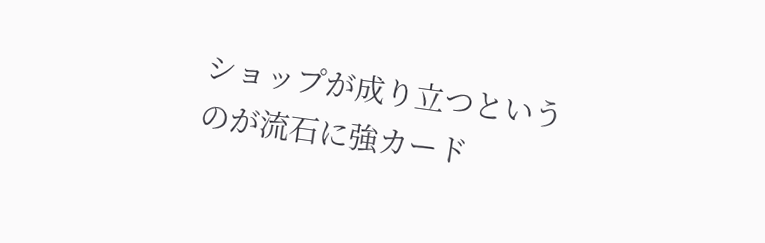ショップが成り立つというのが流石に強カード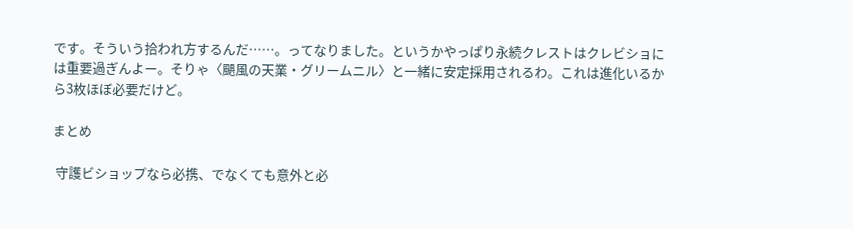です。そういう拾われ方するんだ……。ってなりました。というかやっぱり永続クレストはクレビショには重要過ぎんよー。そりゃ〈颶風の天業・グリームニル〉と一緒に安定採用されるわ。これは進化いるから3枚ほぼ必要だけど。

まとめ

 守護ビショップなら必携、でなくても意外と必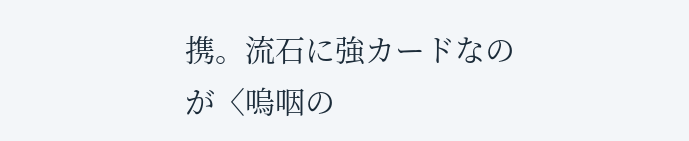携。流石に強カードなのが〈嗚咽の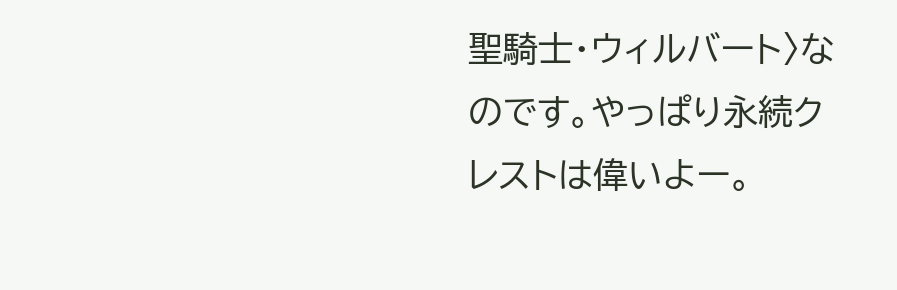聖騎士・ウィルバート〉なのです。やっぱり永続クレストは偉いよー。